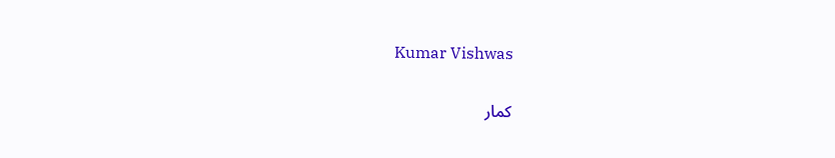Kumar Vishwas

کمار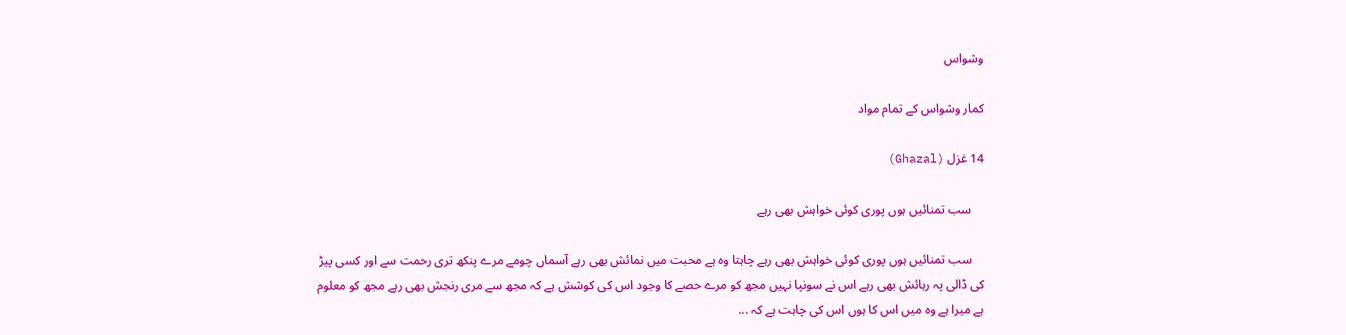وشواس

کمار وشواس کے تمام مواد

14 غزل (Ghazal)

    سب تمنائیں ہوں پوری کوئی خواہش بھی رہے

    سب تمنائیں ہوں پوری کوئی خواہش بھی رہے چاہتا وہ ہے محبت میں نمائش بھی رہے آسماں چومے مرے پنکھ تری رحمت سے اور کسی پیڑ کی ڈالی پہ رہائش بھی رہے اس نے سونپا نہیں مجھ کو مرے حصے کا وجود اس کی کوشش ہے کہ مجھ سے مری رنجش بھی رہے مجھ کو معلوم ہے میرا ہے وہ میں اس کا ہوں اس کی چاہت ہے کہ ...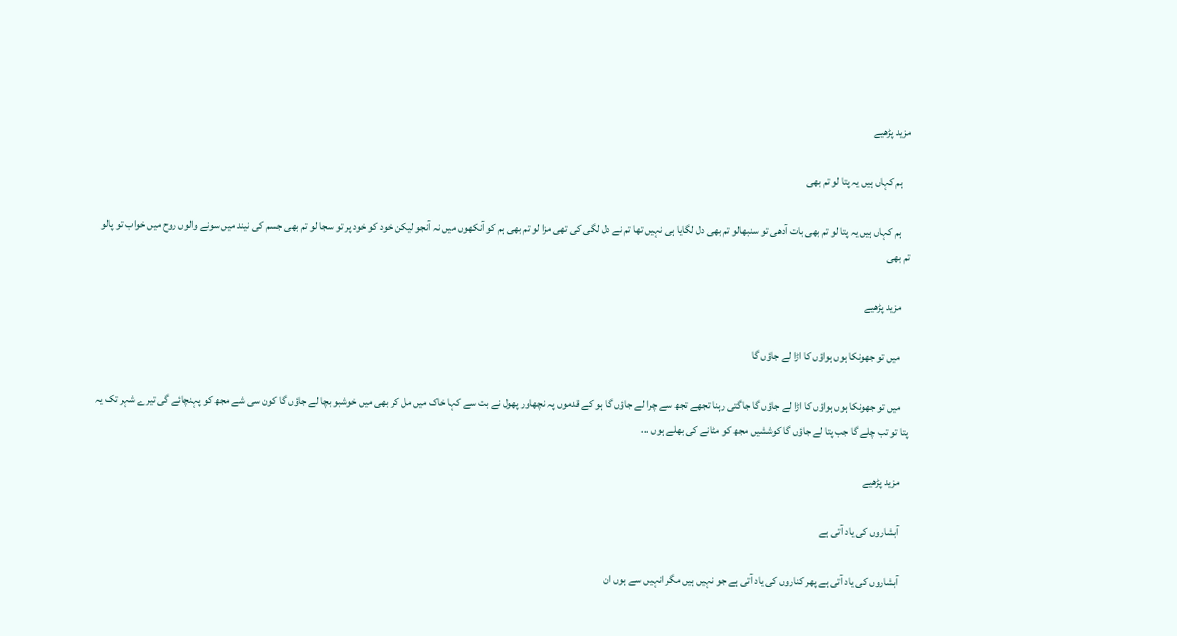مزید پڑھیے

    ہم کہاں ہیں یہ پتا لو تم بھی

    ہم کہاں ہیں یہ پتا لو تم بھی بات آدھی تو سنبھالو تم بھی دل لگایا ہی نہیں تھا تم نے دل لگی کی تھی مزا لو تم بھی ہم کو آنکھوں میں نہ آنجو لیکن خود کو خود پر تو سجا لو تم بھی جسم کی نیند میں سونے والوں روح میں خواب تو پالو تم بھی

    مزید پڑھیے

    میں تو جھونکا ہوں ہواؤں کا اڑا لے جاؤں گا

    میں تو جھونکا ہوں ہواؤں کا اڑا لے جاؤں گا جاگتی رہنا تجھے تجھ سے چرا لے جاؤں گا ہو کے قدموں پہ نچھاور پھول نے بت سے کہا خاک میں مل کر بھی میں خوشبو بچا لے جاؤں گا کون سی شے مجھ کو پہنچائے گی تیرے شہر تک یہ پتا تو تب چلے گا جب پتا لے جاؤں گا کوششیں مجھ کو مٹانے کی بھلے ہوں ...

    مزید پڑھیے

    آبشاروں کی یاد آتی ہے

    آبشاروں کی یاد آتی ہے پھر کناروں کی یاد آتی ہے جو نہیں ہیں مگر انہیں سے ہوں ان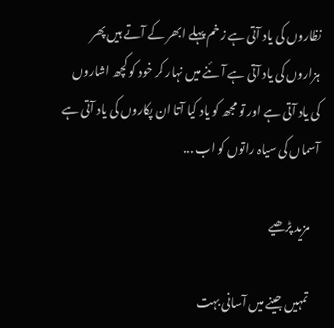نظاروں کی یاد آتی ہے زخم پہلے ابھر کے آتے ہیں پھر ہزاروں کی یاد آتی ہے آئنے میں نہار کر خود کو کچھ اشاروں کی یاد آتی ہے اور تو مجھ کو یاد کیا آتا ان پکاروں کی یاد آتی ہے آسماں کی سیاہ راتوں کو اب ...

    مزید پڑھیے

    تمہیں جینے میں آسانی بہت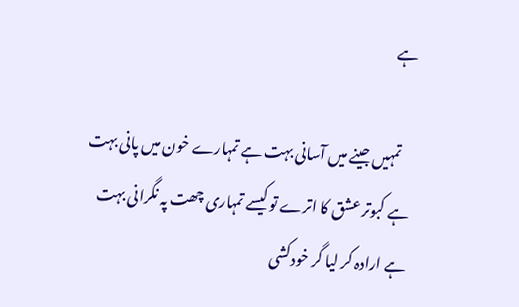ہے

    تمہیں جینے میں آسانی بہت ہے تمہارے خون میں پانی بہت ہے کبوتر عشق کا اترے تو کیسے تمہاری چھت پہ نگرانی بہت ہے ارادہ کر لیا گر خودکشی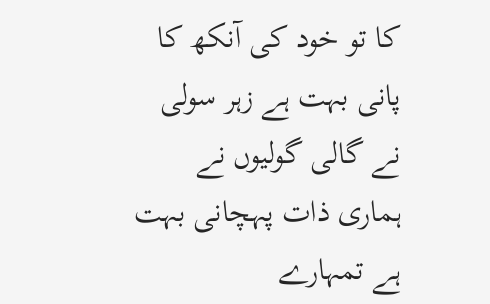کا تو خود کی آنکھ کا پانی بہت ہے زہر سولی نے گالی گولیوں نے ہماری ذات پہچانی بہت ہے تمہارے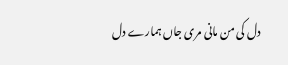دل کی من مانی مری جاں ہمارے دل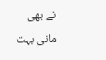نے بھی مانی بہت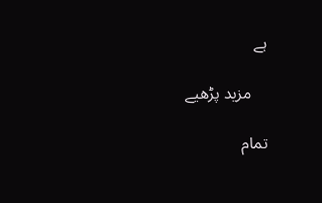ہے

    مزید پڑھیے

تمام